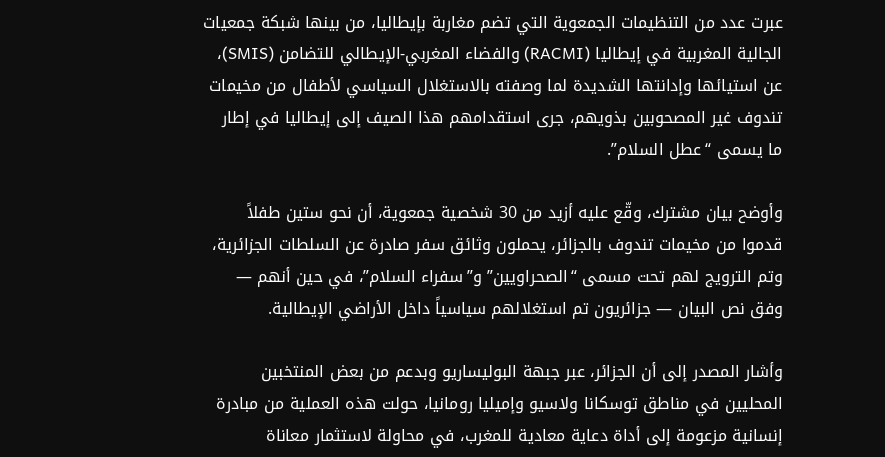عبرت عدد من التنظيمات الجمعوية التي تضم مغاربة بإيطاليا، من بينها شبكة جمعيات الجالية المغربية في إيطاليا (RACMI) والفضاء المغربي-الإيطالي للتضامن (SMIS)، عن استيائها وإدانتها الشديدة لما وصفته بالاستغلال السياسي لأطفال من مخيمات تندوف غير المصحوبين بذويهم، جرى استقدامهم هذا الصيف إلى إيطاليا في إطار ما يسمى “عطل السلام”.

وأوضح بيان مشترك، وقّع عليه أزيد من 30 شخصية جمعوية، أن نحو ستين طفلاً قدموا من مخيمات تندوف بالجزائر، يحملون وثائق سفر صادرة عن السلطات الجزائرية، وتم الترويج لهم تحت مسمى “الصحراويين” و”سفراء السلام”، في حين أنهم — وفق نص البيان — جزائريون تم استغلالهم سياسياً داخل الأراضي الإيطالية.

وأشار المصدر إلى أن الجزائر، عبر جبهة البوليساريو وبدعم من بعض المنتخبين المحليين في مناطق توسكانا ولاسيو وإميليا رومانيا، حولت هذه العملية من مبادرة إنسانية مزعومة إلى أداة دعاية معادية للمغرب، في محاولة لاستثمار معاناة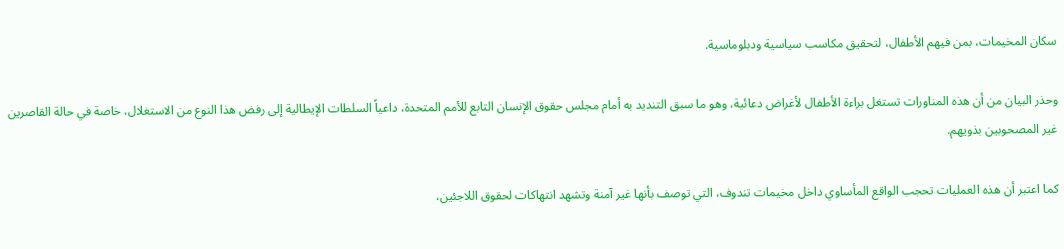سكان المخيمات، بمن فيهم الأطفال، لتحقيق مكاسب سياسية ودبلوماسية.

وحذر البيان من أن هذه المناورات تستغل براءة الأطفال لأغراض دعائية، وهو ما سبق التنديد به أمام مجلس حقوق الإنسان التابع للأمم المتحدة، داعياً السلطات الإيطالية إلى رفض هذا النوع من الاستغلال، خاصة في حالة القاصرين غير المصحوبين بذويهم.

كما اعتبر أن هذه العمليات تحجب الواقع المأساوي داخل مخيمات تندوف، التي توصف بأنها غير آمنة وتشهد انتهاكات لحقوق اللاجئين،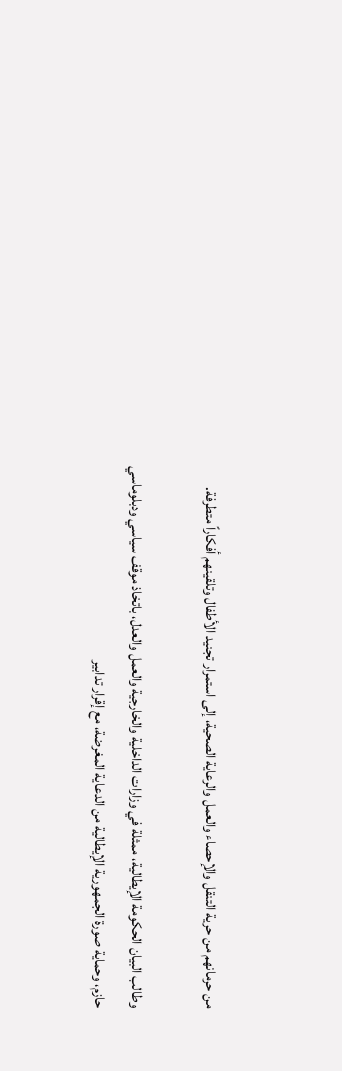من حرمانهم من حرية التنقل والإحصاء والعمل والرعاية الصحية، إلى استمرار تجنيد الأطفال وتلقينهم أفكاراً متطرفة.

وطالب البيان الحكومة الإيطالية، ممثلة في وزارات الداخلية والخارجية والعمل والعدل، باتخاذ موقف سياسي ودبلوماسي حازم، وحماية صورة الجمهورية الإيطالية من الدعاية المغرضة، مع إقرار تدابير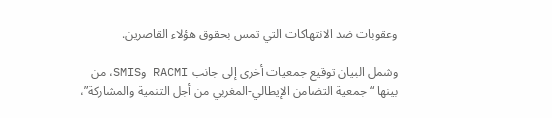وعقوبات ضد الانتهاكات التي تمس بحقوق هؤلاء القاصرين.

وشمل البيان توقيع جمعيات أخرى إلى جانب RACMI وSMIS، من بينها “جمعية التضامن الإيطالي-المغربي من أجل التنمية والمشاركة”،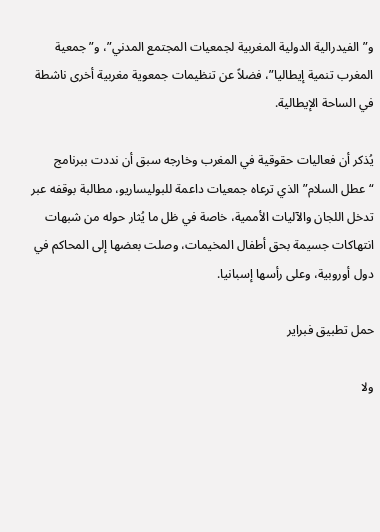و”الفيدرالية الدولية المغربية لجمعيات المجتمع المدني”، و”جمعية المغرب تنمية إيطاليا”، فضلاً عن تنظيمات جمعوية مغربية أخرى ناشطة في الساحة الإيطالية.

يُذكر أن فعاليات حقوقية في المغرب وخارجه سبق أن نددت ببرنامج “عطل السلام” الذي ترعاه جمعيات داعمة للبوليساريو، مطالبة بوقفه عبر تدخل اللجان والآليات الأممية، خاصة في ظل ما يُثار حوله من شبهات انتهاكات جسيمة بحق أطفال المخيمات، وصلت بعضها إلى المحاكم في دول أوروبية، وعلى رأسها إسبانيا.

حمل تطبيق فبراير

ولا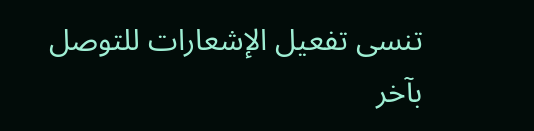تنسى تفعيل الإشعارات للتوصل بآخر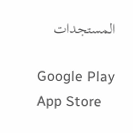المستجدات

Google Play App Store